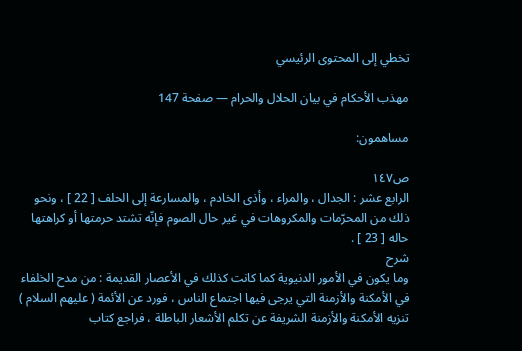تخطي إلى المحتوى الرئيسي

مهذب الأحكام في بيان الحلال والحرام — صفحة 147

مساهمون:

ص١٤٧
الرابع عشر : الجدال ، والمراء ، وأذى الخادم ، والمسارعة إلى الحلف [ 22 ] ، ونحو ذلك من المحرّمات والمكروهات في غير حال الصوم فإنّه تشتد حرمتها أو كراهتها حاله [ 23 ] .
شرح
وما يكون في الأمور الدنيوية كما كانت كذلك في الأعصار القديمة : من مدح الخلفاء في الأمكنة والأزمنة التي يرجى فيها اجتماع الناس ، فورد عن الأئمة ( عليهم السلام ) تنزيه الأمكنة والأزمنة الشريفة عن تكلم الأشعار الباطلة ، فراجع كتاب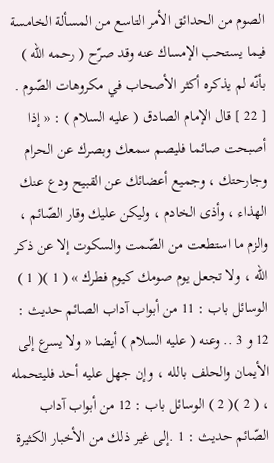الصوم من الحدائق الأمر التاسع من المسألة الخامسة فيما يستحب الإمساك عنه وقد صرّح ( رحمه الله ) بأنّه لم يذكره أكثر الأصحاب في مكروهات الصّوم . [ 22 ] قال الإمام الصادق ( عليه السلام ) : « إذا أصبحت صائما فليصم سمعك وبصرك عن الحرام وجارحتك ، وجميع أعضائك عن القبيح ودع عنك الهذاء ، وأذى الخادم ، وليكن عليك وقار الصّائم ، والزم ما استطعت من الصّمت والسكوت إلا عن ذكر الله ، ولا تجعل يوم صومك كيوم فطرك » ( 1 )( 1 ) الوسائل باب : 11 من أبواب آداب الصائم حديث : 12 و 3 .. وعنه ( عليه السلام ) أيضا « ولا يسرع إلى الأيمان والحلف بالله ، وإن جهل عليه أحد فليتحمله ، ( 2 )( 2 ) الوسائل باب : 12 من أبواب آداب الصّائم حديث : 1 .إلى غير ذلك من الأخبار الكثيرة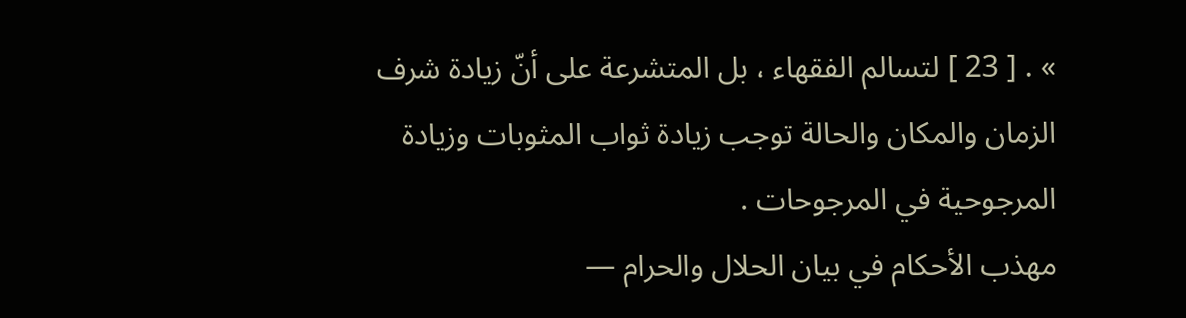» . [ 23 ] لتسالم الفقهاء ، بل المتشرعة على أنّ زيادة شرف الزمان والمكان والحالة توجب زيادة ثواب المثوبات وزيادة المرجوحية في المرجوحات .
مهذب الأحكام في بيان الحلال والحرام —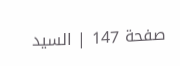صفحة 147 | السيد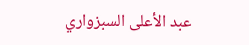عبد الأعلى السبزواري